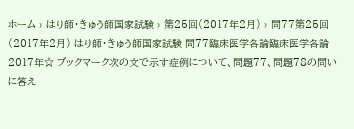ホーム › はり師・きゅう師国家試験 › 第25回(2017年2月) › 問77第25回(2017年2月) はり師・きゅう師国家試験 問77臨床医学各論臨床医学各論2017年☆ ブックマーク次の文で示す症例について、問題77、問題78の問いに答え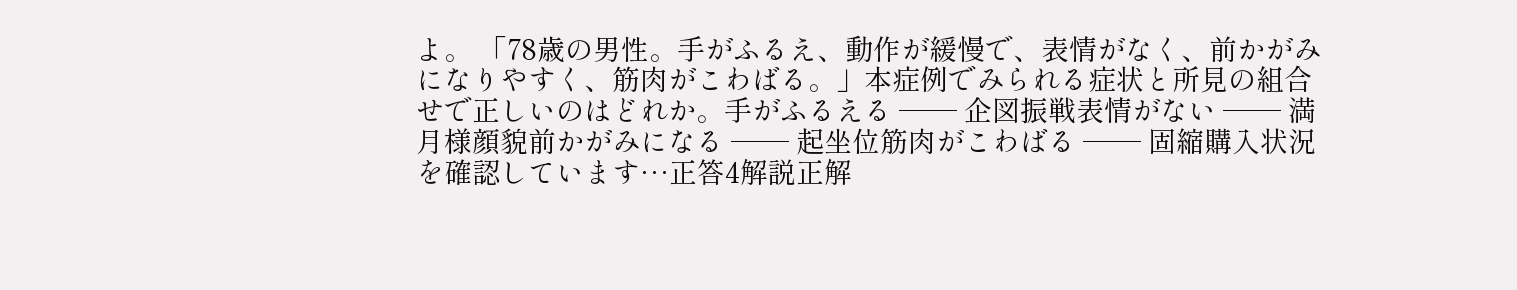よ。 「78歳の男性。手がふるえ、動作が緩慢で、表情がなく、前かがみになりやすく、筋肉がこわばる。」本症例でみられる症状と所見の組合せで正しいのはどれか。手がふるえる —— 企図振戦表情がない —— 満月様顔貌前かがみになる —— 起坐位筋肉がこわばる —— 固縮購入状況を確認しています…正答4解説正解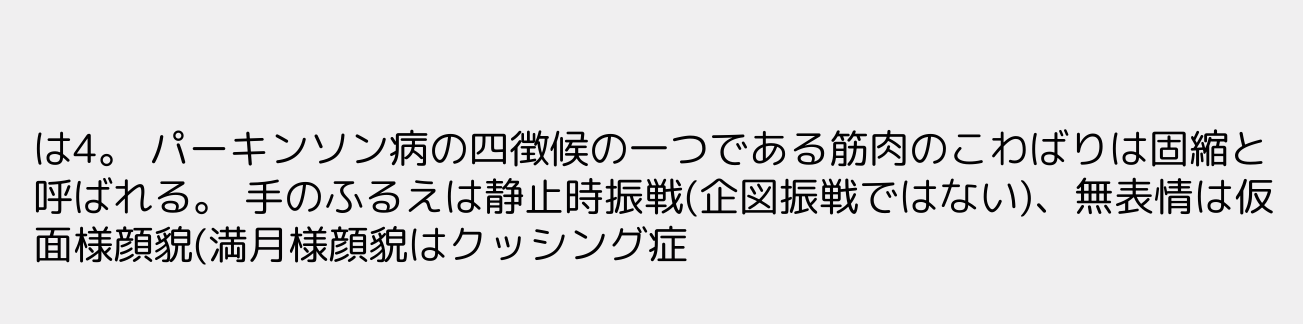は4。 パーキンソン病の四徴候の一つである筋肉のこわばりは固縮と呼ばれる。 手のふるえは静止時振戦(企図振戦ではない)、無表情は仮面様顔貌(満月様顔貌はクッシング症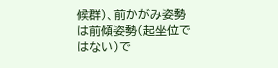候群)、前かがみ姿勢は前傾姿勢(起坐位ではない)で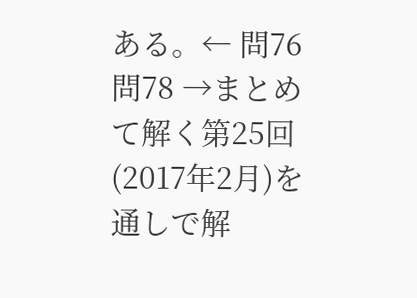ある。← 問76問78 →まとめて解く第25回(2017年2月)を通しで解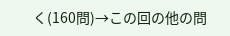く(160問)→この回の他の問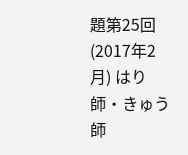題第25回(2017年2月) はり師・きゅう師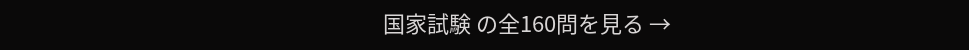国家試験 の全160問を見る →